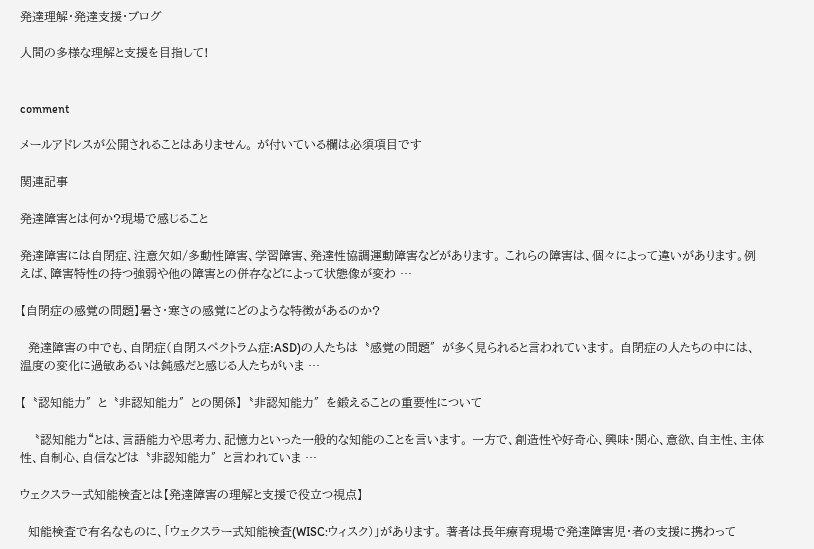発達理解・発達支援・ブログ

人間の多様な理解と支援を目指して!


comment

メールアドレスが公開されることはありません。 が付いている欄は必須項目です

関連記事

発達障害とは何か?現場で感じること

発達障害には自閉症、注意欠如/多動性障害、学習障害、発達性協調運動障害などがあります。 これらの障害は、個々によって違いがあります。例えば、障害特性の持つ強弱や他の障害との併存などによって状態像が変わ …

【自閉症の感覚の問題】暑さ・寒さの感覚にどのような特徴があるのか?

  発達障害の中でも、自閉症(自閉スペクトラム症:ASD)の人たちは〝感覚の問題″が多く見られると言われています。 自閉症の人たちの中には、温度の変化に過敏あるいは鈍感だと感じる人たちがいま …

【〝認知能力″と〝非認知能力″との関係】〝非認知能力″を鍛えることの重要性について

  〝認知能力“とは、言語能力や思考力、記憶力といった一般的な知能のことを言います。 一方で、創造性や好奇心、興味・関心、意欲、自主性、主体性、自制心、自信などは〝非認知能力″と言われていま …

ウェクスラー式知能検査とは【発達障害の理解と支援で役立つ視点】

  知能検査で有名なものに、「ウェクスラー式知能検査(WISC:ウィスク)」があります。 著者は長年療育現場で発達障害児・者の支援に携わって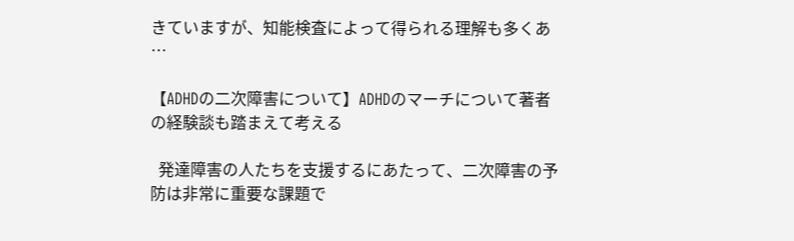きていますが、知能検査によって得られる理解も多くあ …

【ADHDの二次障害について】ADHDのマーチについて著者の経験談も踏まえて考える

  発達障害の人たちを支援するにあたって、二次障害の予防は非常に重要な課題で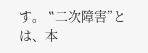す。 ‟二次障害”とは、本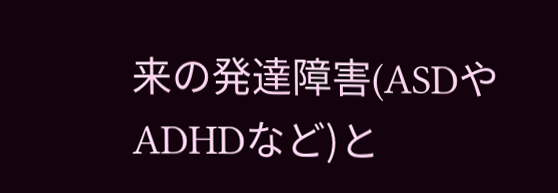来の発達障害(ASDやADHDなど)と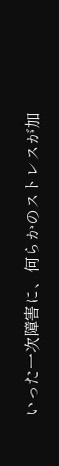いった一次障害に、何らかのストレスが加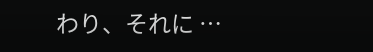わり、それに …